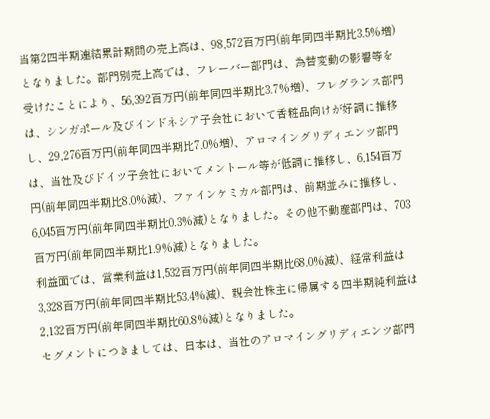当第2四半期連結累計期間の売上高は、98,572百万円(前年同四半期比3.5%増)となりました。部門別売上高では、フレーバー部門は、為替変動の影響等を受けたことにより、56,392百万円(前年同四半期比3.7%増)、フレグランス部門は、シンガポール及びインドネシア子会社において香粧品向けが好調に推移し、29,276百万円(前年同四半期比7.0%増)、アロマイングリディエンツ部門は、当社及びドイツ子会社においてメントール等が低調に推移し、6,154百万円(前年同四半期比8.0%減)、ファインケミカル部門は、前期並みに推移し、6,045百万円(前年同四半期比0.3%減)となりました。その他不動産部門は、703百万円(前年同四半期比1.9%減)となりました。
利益面では、営業利益は1,532百万円(前年同四半期比68.0%減)、経常利益は3,328百万円(前年同四半期比53.4%減)、親会社株主に帰属する四半期純利益は2,132百万円(前年同四半期比60.8%減)となりました。
セグメントにつきましては、日本は、当社のアロマイングリディエンツ部門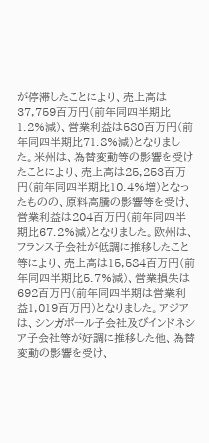が停滞したことにより、売上高は37,759百万円(前年同四半期比1.2%減)、営業利益は580百万円(前年同四半期比71.8%減)となりました。米州は、為替変動等の影響を受けたことにより、売上高は25,253百万円(前年同四半期比10.4%増)となったものの、原料高騰の影響等を受け、営業利益は204百万円(前年同四半期比67.2%減)となりました。欧州は、フランス子会社が低調に推移したこと等により、売上高は15,584百万円(前年同四半期比5.7%減)、営業損失は692百万円(前年同四半期は営業利益1,019百万円)となりました。アジアは、シンガポール子会社及びインドネシア子会社等が好調に推移した他、為替変動の影響を受け、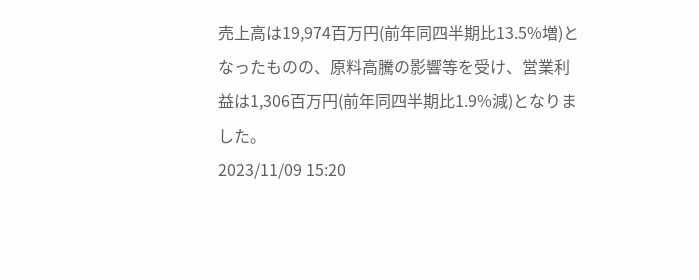売上高は19,974百万円(前年同四半期比13.5%増)となったものの、原料高騰の影響等を受け、営業利益は1,306百万円(前年同四半期比1.9%減)となりました。
2023/11/09 15:20